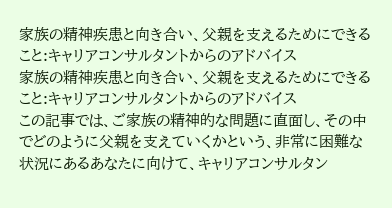家族の精神疾患と向き合い、父親を支えるためにできること:キャリアコンサルタントからのアドバイス
家族の精神疾患と向き合い、父親を支えるためにできること:キャリアコンサルタントからのアドバイス
この記事では、ご家族の精神的な問題に直面し、その中でどのように父親を支えていくかという、非常に困難な状況にあるあなたに向けて、キャリアコンサルタン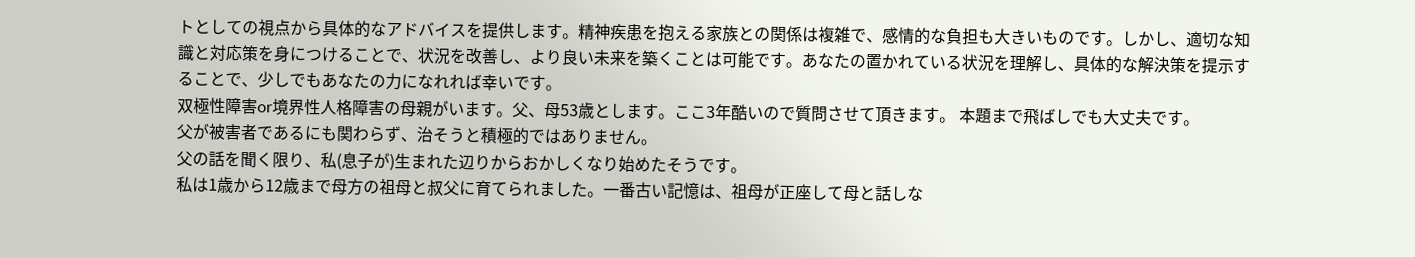トとしての視点から具体的なアドバイスを提供します。精神疾患を抱える家族との関係は複雑で、感情的な負担も大きいものです。しかし、適切な知識と対応策を身につけることで、状況を改善し、より良い未来を築くことは可能です。あなたの置かれている状況を理解し、具体的な解決策を提示することで、少しでもあなたの力になれれば幸いです。
双極性障害or境界性人格障害の母親がいます。父、母53歳とします。ここ3年酷いので質問させて頂きます。 本題まで飛ばしでも大丈夫です。
父が被害者であるにも関わらず、治そうと積極的ではありません。
父の話を聞く限り、私(息子が)生まれた辺りからおかしくなり始めたそうです。
私は1歳から12歳まで母方の祖母と叔父に育てられました。一番古い記憶は、祖母が正座して母と話しな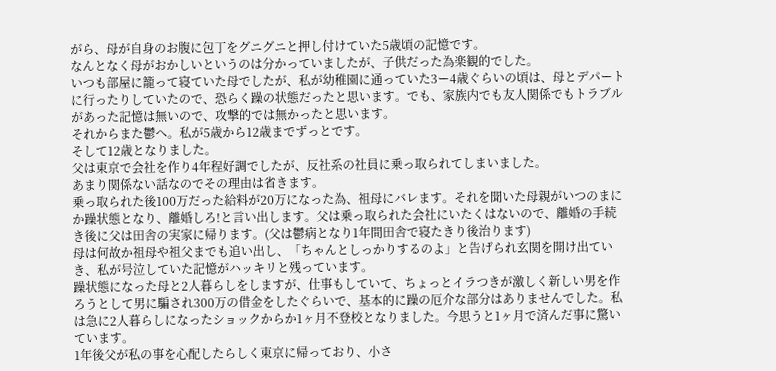がら、母が自身のお腹に包丁をグニグニと押し付けていた5歳頃の記憶です。
なんとなく母がおかしいというのは分かっていましたが、子供だった為楽観的でした。
いつも部屋に籠って寝ていた母でしたが、私が幼稚園に通っていた3ー4歳ぐらいの頃は、母とデパートに行ったりしていたので、恐らく躁の状態だったと思います。でも、家族内でも友人関係でもトラブルがあった記憶は無いので、攻撃的では無かったと思います。
それからまた鬱へ。私が5歳から12歳までずっとです。
そして12歳となりました。
父は東京で会社を作り4年程好調でしたが、反社系の社員に乗っ取られてしまいました。
あまり関係ない話なのでその理由は省きます。
乗っ取られた後100万だった給料が20万になった為、祖母にバレます。それを聞いた母親がいつのまにか躁状態となり、離婚しろ!と言い出します。父は乗っ取られた会社にいたくはないので、離婚の手続き後に父は田舎の実家に帰ります。(父は鬱病となり1年間田舎で寝たきり後治ります)
母は何故か祖母や祖父までも追い出し、「ちゃんとしっかりするのよ」と告げられ玄関を開け出ていき、私が号泣していた記憶がハッキリと残っています。
躁状態になった母と2人暮らしをしますが、仕事もしていて、ちょっとイラつきが激しく新しい男を作ろうとして男に騙され300万の借金をしたぐらいで、基本的に躁の厄介な部分はありませんでした。私は急に2人暮らしになったショックからか1ヶ月不登校となりました。今思うと1ヶ月で済んだ事に驚いています。
1年後父が私の事を心配したらしく東京に帰っており、小さ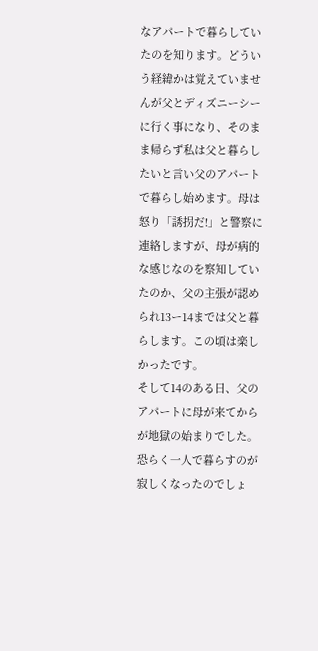なアパートで暮らしていたのを知ります。どういう経緯かは覚えていませんが父とディズニーシーに行く事になり、そのまま帰らず私は父と暮らしたいと言い父のアパートで暮らし始めます。母は怒り「誘拐だ!」と警察に連絡しますが、母が病的な感じなのを察知していたのか、父の主張が認められ13ー14までは父と暮らします。この頃は楽しかったです。
そして14のある日、父のアパートに母が来てからが地獄の始まりでした。
恐らく一人で暮らすのが寂しくなったのでしょ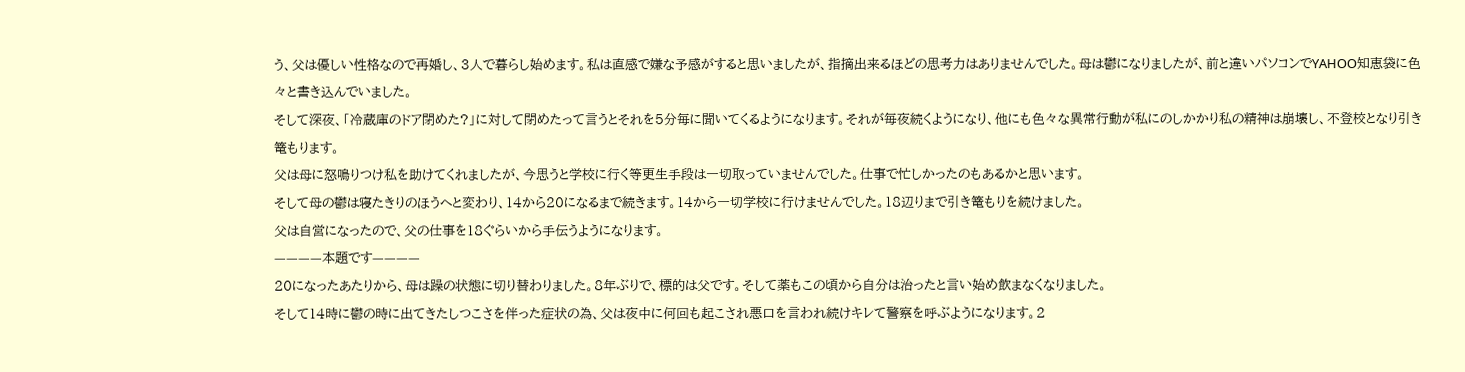う、父は優しい性格なので再婚し、3人で暮らし始めます。私は直感で嫌な予感がすると思いましたが、指摘出来るほどの思考力はありませんでした。母は鬱になりましたが、前と違いパソコンでYAHOO知恵袋に色々と書き込んでいました。
そして深夜、「冷蔵庫のドア閉めた?」に対して閉めたって言うとそれを5分毎に聞いてくるようになります。それが毎夜続くようになり、他にも色々な異常行動が私にのしかかり私の精神は崩壊し、不登校となり引き篭もります。
父は母に怒鳴りつけ私を助けてくれましたが、今思うと学校に行く等更生手段は一切取っていませんでした。仕事で忙しかったのもあるかと思います。
そして母の鬱は寝たきりのほうへと変わり、14から20になるまで続きます。14から一切学校に行けませんでした。18辺りまで引き篭もりを続けました。
父は自営になったので、父の仕事を18ぐらいから手伝うようになります。
————本題です————
20になったあたりから、母は躁の状態に切り替わりました。8年ぶりで、標的は父です。そして薬もこの頃から自分は治ったと言い始め飲まなくなりました。
そして14時に鬱の時に出てきたしつこさを伴った症状の為、父は夜中に何回も起こされ悪口を言われ続けキレて警察を呼ぶようになります。2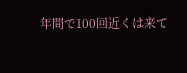年間で100回近くは来て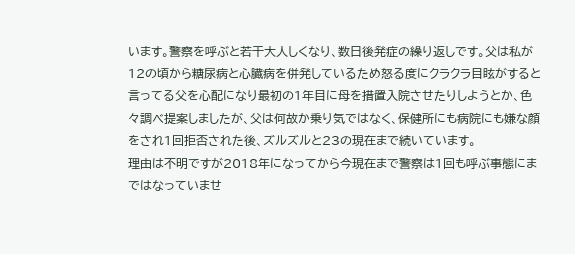います。警察を呼ぶと若干大人しくなり、数日後発症の繰り返しです。父は私が12の頃から糖尿病と心臓病を併発しているため怒る度にクラクラ目眩がすると言ってる父を心配になり最初の1年目に母を措置入院させたりしようとか、色々調べ提案しましたが、父は何故か乗り気ではなく、保健所にも病院にも嫌な顔をされ1回拒否された後、ズルズルと23の現在まで続いています。
理由は不明ですが2018年になってから今現在まで警察は1回も呼ぶ事態にまではなっていませ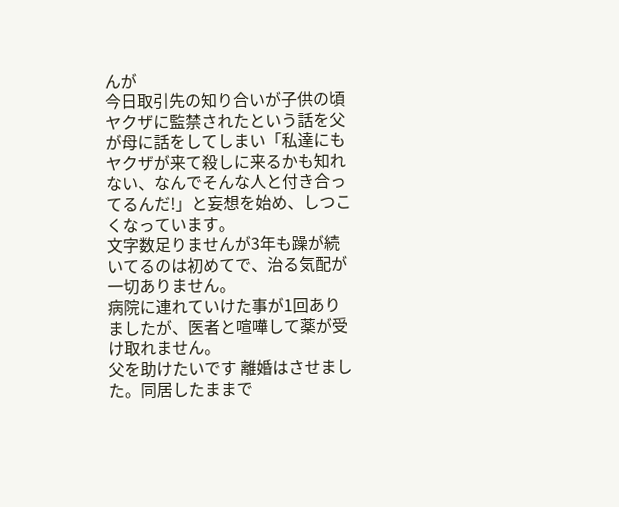んが
今日取引先の知り合いが子供の頃ヤクザに監禁されたという話を父が母に話をしてしまい「私達にもヤクザが来て殺しに来るかも知れない、なんでそんな人と付き合ってるんだ!」と妄想を始め、しつこくなっています。
文字数足りませんが3年も躁が続いてるのは初めてで、治る気配が一切ありません。
病院に連れていけた事が1回ありましたが、医者と喧嘩して薬が受け取れません。
父を助けたいです 離婚はさせました。同居したままで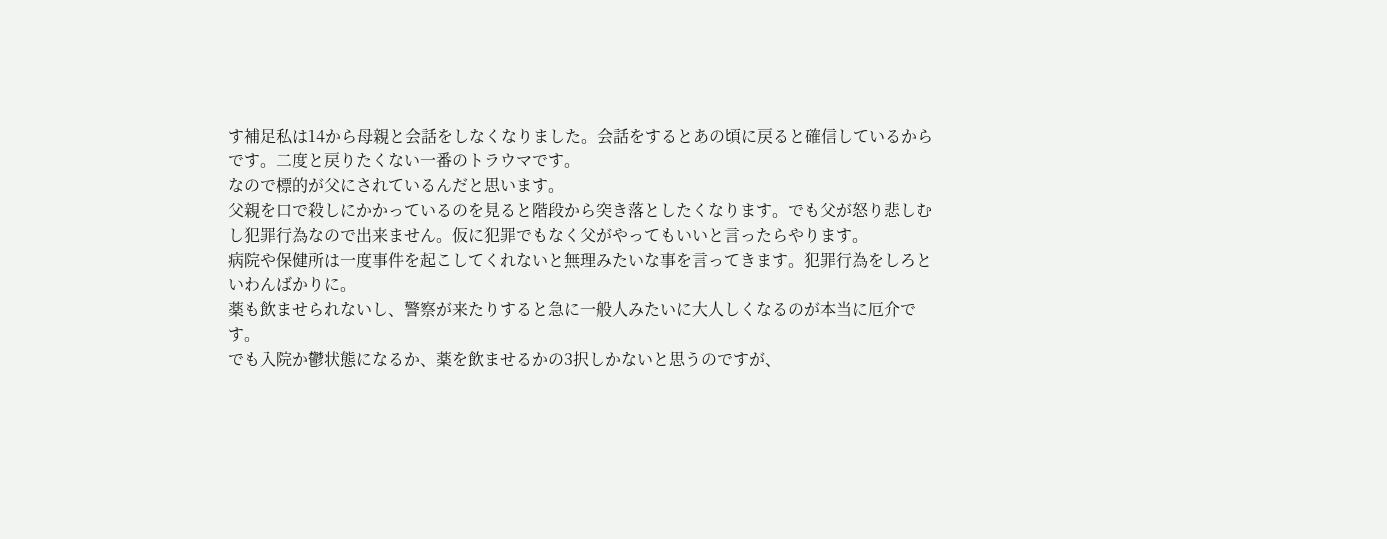す補足私は14から母親と会話をしなくなりました。会話をするとあの頃に戻ると確信しているからです。二度と戻りたくない一番のトラウマです。
なので標的が父にされているんだと思います。
父親を口で殺しにかかっているのを見ると階段から突き落としたくなります。でも父が怒り悲しむし犯罪行為なので出来ません。仮に犯罪でもなく父がやってもいいと言ったらやります。
病院や保健所は一度事件を起こしてくれないと無理みたいな事を言ってきます。犯罪行為をしろといわんばかりに。
薬も飲ませられないし、警察が来たりすると急に一般人みたいに大人しくなるのが本当に厄介です。
でも入院か鬱状態になるか、薬を飲ませるかの3択しかないと思うのですが、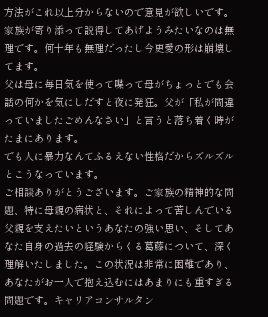方法がこれ以上分からないので意見が欲しいです。
家族が寄り添って説得してあげようみたいなのは無理です。何十年も無理だったし今更愛の形は崩壊してます。
父は母に毎日気を使って喋って母がちょっとでも会話の何かを気にしだすと夜に発狂。父が「私が間違っていましたごめんなさい」と言うと落ち着く時がたまにあります。
でも人に暴力なんてふるえない性格だからズルズルとこうなっています。
ご相談ありがとうございます。ご家族の精神的な問題、特に母親の病状と、それによって苦しんでいる父親を支えたいというあなたの強い思い、そしてあなた自身の過去の経験からくる葛藤について、深く理解いたしました。この状況は非常に困難であり、あなたがお一人で抱え込むにはあまりにも重すぎる問題です。キャリアコンサルタン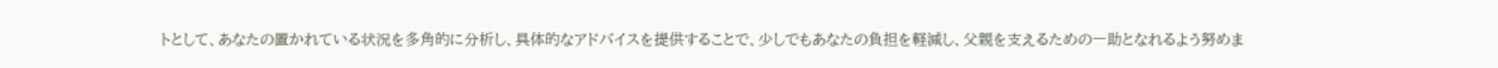トとして、あなたの置かれている状況を多角的に分析し、具体的なアドバイスを提供することで、少しでもあなたの負担を軽減し、父親を支えるための一助となれるよう努めま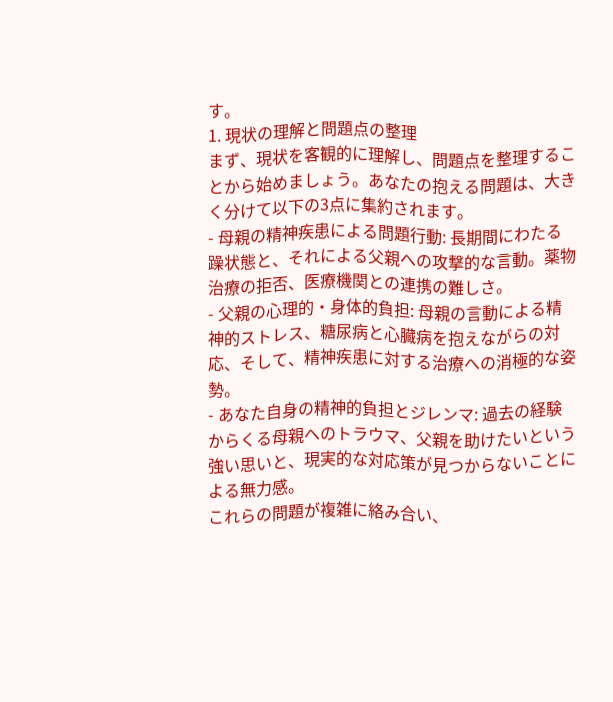す。
1. 現状の理解と問題点の整理
まず、現状を客観的に理解し、問題点を整理することから始めましょう。あなたの抱える問題は、大きく分けて以下の3点に集約されます。
- 母親の精神疾患による問題行動: 長期間にわたる躁状態と、それによる父親への攻撃的な言動。薬物治療の拒否、医療機関との連携の難しさ。
- 父親の心理的・身体的負担: 母親の言動による精神的ストレス、糖尿病と心臓病を抱えながらの対応、そして、精神疾患に対する治療への消極的な姿勢。
- あなた自身の精神的負担とジレンマ: 過去の経験からくる母親へのトラウマ、父親を助けたいという強い思いと、現実的な対応策が見つからないことによる無力感。
これらの問題が複雑に絡み合い、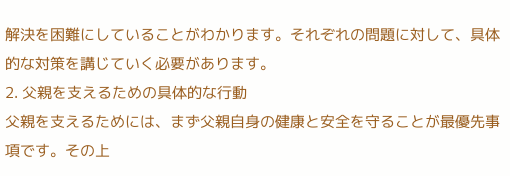解決を困難にしていることがわかります。それぞれの問題に対して、具体的な対策を講じていく必要があります。
2. 父親を支えるための具体的な行動
父親を支えるためには、まず父親自身の健康と安全を守ることが最優先事項です。その上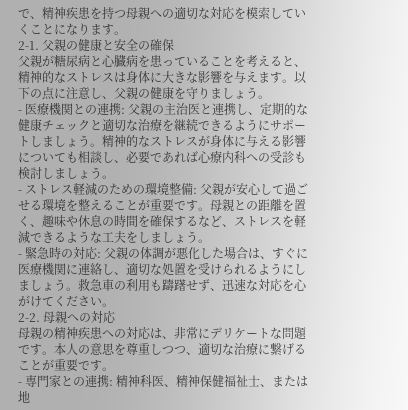で、精神疾患を持つ母親への適切な対応を模索していくことになります。
2-1. 父親の健康と安全の確保
父親が糖尿病と心臓病を患っていることを考えると、精神的なストレスは身体に大きな影響を与えます。以下の点に注意し、父親の健康を守りましょう。
- 医療機関との連携: 父親の主治医と連携し、定期的な健康チェックと適切な治療を継続できるようにサポートしましょう。精神的なストレスが身体に与える影響についても相談し、必要であれば心療内科への受診も検討しましょう。
- ストレス軽減のための環境整備: 父親が安心して過ごせる環境を整えることが重要です。母親との距離を置く、趣味や休息の時間を確保するなど、ストレスを軽減できるような工夫をしましょう。
- 緊急時の対応: 父親の体調が悪化した場合は、すぐに医療機関に連絡し、適切な処置を受けられるようにしましょう。救急車の利用も躊躇せず、迅速な対応を心がけてください。
2-2. 母親への対応
母親の精神疾患への対応は、非常にデリケートな問題です。本人の意思を尊重しつつ、適切な治療に繋げることが重要です。
- 専門家との連携: 精神科医、精神保健福祉士、または地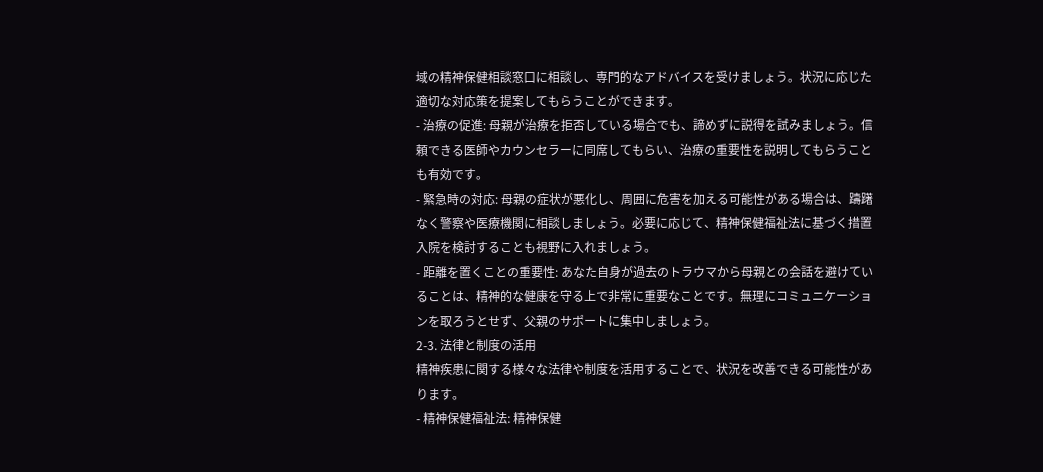域の精神保健相談窓口に相談し、専門的なアドバイスを受けましょう。状況に応じた適切な対応策を提案してもらうことができます。
- 治療の促進: 母親が治療を拒否している場合でも、諦めずに説得を試みましょう。信頼できる医師やカウンセラーに同席してもらい、治療の重要性を説明してもらうことも有効です。
- 緊急時の対応: 母親の症状が悪化し、周囲に危害を加える可能性がある場合は、躊躇なく警察や医療機関に相談しましょう。必要に応じて、精神保健福祉法に基づく措置入院を検討することも視野に入れましょう。
- 距離を置くことの重要性: あなた自身が過去のトラウマから母親との会話を避けていることは、精神的な健康を守る上で非常に重要なことです。無理にコミュニケーションを取ろうとせず、父親のサポートに集中しましょう。
2-3. 法律と制度の活用
精神疾患に関する様々な法律や制度を活用することで、状況を改善できる可能性があります。
- 精神保健福祉法: 精神保健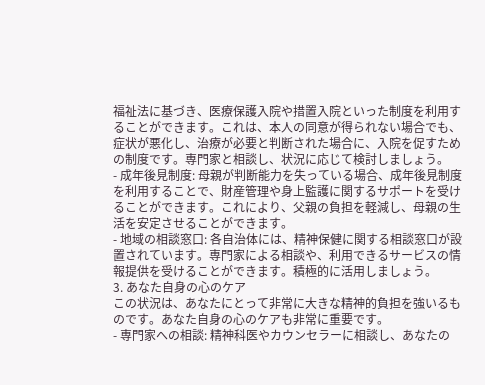福祉法に基づき、医療保護入院や措置入院といった制度を利用することができます。これは、本人の同意が得られない場合でも、症状が悪化し、治療が必要と判断された場合に、入院を促すための制度です。専門家と相談し、状況に応じて検討しましょう。
- 成年後見制度: 母親が判断能力を失っている場合、成年後見制度を利用することで、財産管理や身上監護に関するサポートを受けることができます。これにより、父親の負担を軽減し、母親の生活を安定させることができます。
- 地域の相談窓口: 各自治体には、精神保健に関する相談窓口が設置されています。専門家による相談や、利用できるサービスの情報提供を受けることができます。積極的に活用しましょう。
3. あなた自身の心のケア
この状況は、あなたにとって非常に大きな精神的負担を強いるものです。あなた自身の心のケアも非常に重要です。
- 専門家への相談: 精神科医やカウンセラーに相談し、あなたの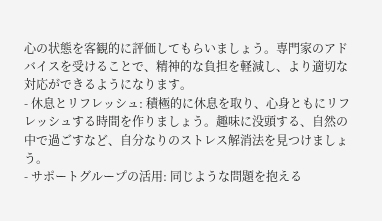心の状態を客観的に評価してもらいましょう。専門家のアドバイスを受けることで、精神的な負担を軽減し、より適切な対応ができるようになります。
- 休息とリフレッシュ: 積極的に休息を取り、心身ともにリフレッシュする時間を作りましょう。趣味に没頭する、自然の中で過ごすなど、自分なりのストレス解消法を見つけましょう。
- サポートグループの活用: 同じような問題を抱える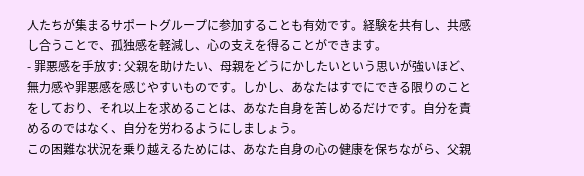人たちが集まるサポートグループに参加することも有効です。経験を共有し、共感し合うことで、孤独感を軽減し、心の支えを得ることができます。
- 罪悪感を手放す: 父親を助けたい、母親をどうにかしたいという思いが強いほど、無力感や罪悪感を感じやすいものです。しかし、あなたはすでにできる限りのことをしており、それ以上を求めることは、あなた自身を苦しめるだけです。自分を責めるのではなく、自分を労わるようにしましょう。
この困難な状況を乗り越えるためには、あなた自身の心の健康を保ちながら、父親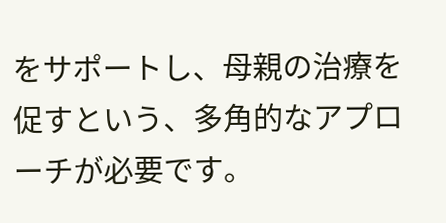をサポートし、母親の治療を促すという、多角的なアプローチが必要です。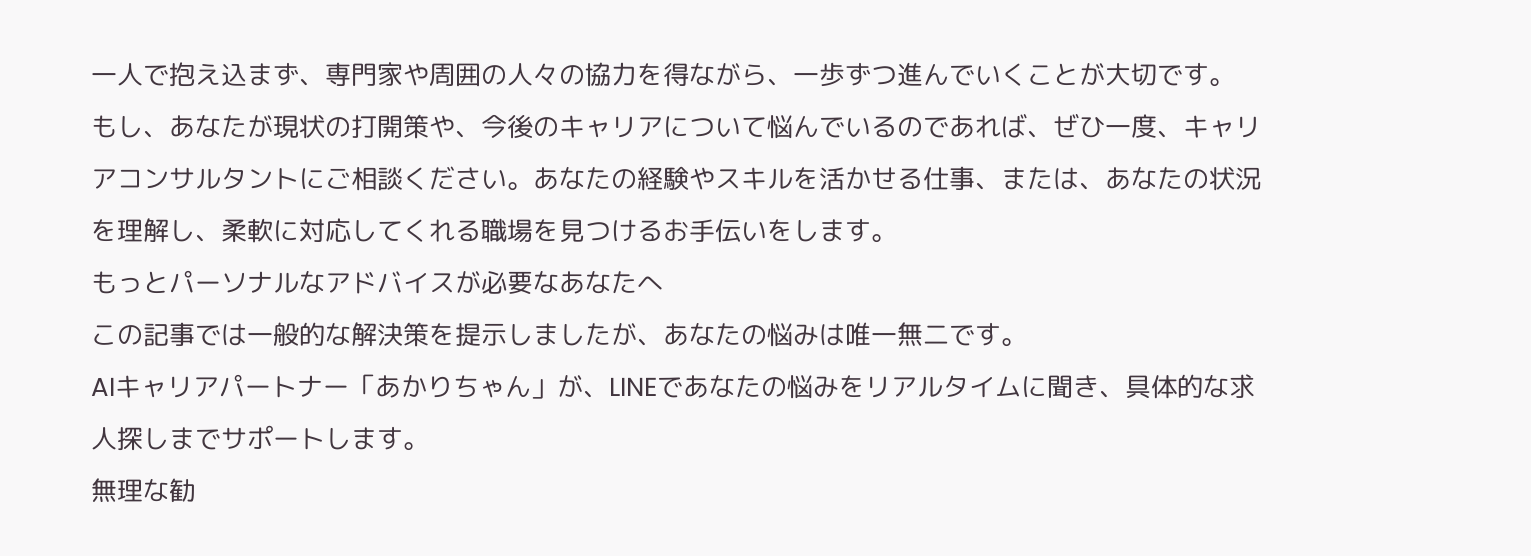一人で抱え込まず、専門家や周囲の人々の協力を得ながら、一歩ずつ進んでいくことが大切です。
もし、あなたが現状の打開策や、今後のキャリアについて悩んでいるのであれば、ぜひ一度、キャリアコンサルタントにご相談ください。あなたの経験やスキルを活かせる仕事、または、あなたの状況を理解し、柔軟に対応してくれる職場を見つけるお手伝いをします。
もっとパーソナルなアドバイスが必要なあなたへ
この記事では一般的な解決策を提示しましたが、あなたの悩みは唯一無二です。
AIキャリアパートナー「あかりちゃん」が、LINEであなたの悩みをリアルタイムに聞き、具体的な求人探しまでサポートします。
無理な勧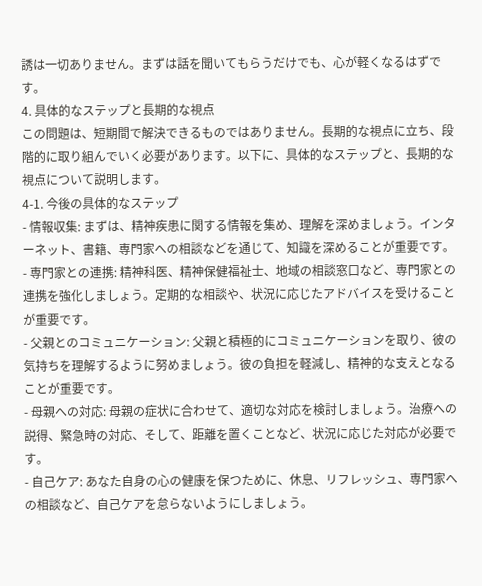誘は一切ありません。まずは話を聞いてもらうだけでも、心が軽くなるはずです。
4. 具体的なステップと長期的な視点
この問題は、短期間で解決できるものではありません。長期的な視点に立ち、段階的に取り組んでいく必要があります。以下に、具体的なステップと、長期的な視点について説明します。
4-1. 今後の具体的なステップ
- 情報収集: まずは、精神疾患に関する情報を集め、理解を深めましょう。インターネット、書籍、専門家への相談などを通じて、知識を深めることが重要です。
- 専門家との連携: 精神科医、精神保健福祉士、地域の相談窓口など、専門家との連携を強化しましょう。定期的な相談や、状況に応じたアドバイスを受けることが重要です。
- 父親とのコミュニケーション: 父親と積極的にコミュニケーションを取り、彼の気持ちを理解するように努めましょう。彼の負担を軽減し、精神的な支えとなることが重要です。
- 母親への対応: 母親の症状に合わせて、適切な対応を検討しましょう。治療への説得、緊急時の対応、そして、距離を置くことなど、状況に応じた対応が必要です。
- 自己ケア: あなた自身の心の健康を保つために、休息、リフレッシュ、専門家への相談など、自己ケアを怠らないようにしましょう。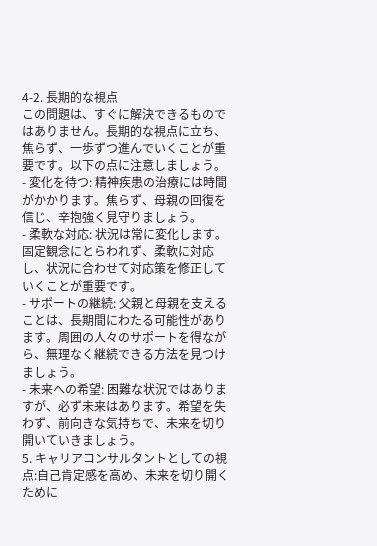4-2. 長期的な視点
この問題は、すぐに解決できるものではありません。長期的な視点に立ち、焦らず、一歩ずつ進んでいくことが重要です。以下の点に注意しましょう。
- 変化を待つ: 精神疾患の治療には時間がかかります。焦らず、母親の回復を信じ、辛抱強く見守りましょう。
- 柔軟な対応: 状況は常に変化します。固定観念にとらわれず、柔軟に対応し、状況に合わせて対応策を修正していくことが重要です。
- サポートの継続: 父親と母親を支えることは、長期間にわたる可能性があります。周囲の人々のサポートを得ながら、無理なく継続できる方法を見つけましょう。
- 未来への希望: 困難な状況ではありますが、必ず未来はあります。希望を失わず、前向きな気持ちで、未来を切り開いていきましょう。
5. キャリアコンサルタントとしての視点:自己肯定感を高め、未来を切り開くために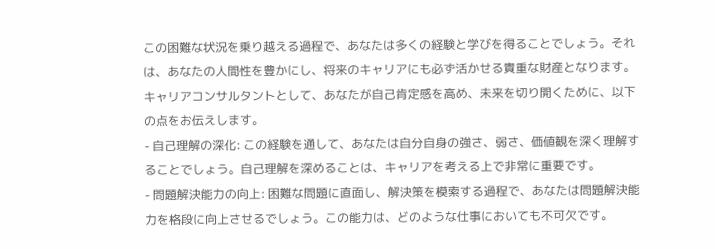この困難な状況を乗り越える過程で、あなたは多くの経験と学びを得ることでしょう。それは、あなたの人間性を豊かにし、将来のキャリアにも必ず活かせる貴重な財産となります。キャリアコンサルタントとして、あなたが自己肯定感を高め、未来を切り開くために、以下の点をお伝えします。
- 自己理解の深化: この経験を通して、あなたは自分自身の強さ、弱さ、価値観を深く理解することでしょう。自己理解を深めることは、キャリアを考える上で非常に重要です。
- 問題解決能力の向上: 困難な問題に直面し、解決策を模索する過程で、あなたは問題解決能力を格段に向上させるでしょう。この能力は、どのような仕事においても不可欠です。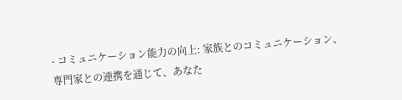- コミュニケーション能力の向上: 家族とのコミュニケーション、専門家との連携を通じて、あなた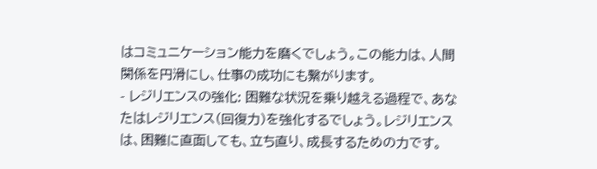はコミュニケーション能力を磨くでしょう。この能力は、人間関係を円滑にし、仕事の成功にも繋がります。
- レジリエンスの強化: 困難な状況を乗り越える過程で、あなたはレジリエンス(回復力)を強化するでしょう。レジリエンスは、困難に直面しても、立ち直り、成長するための力です。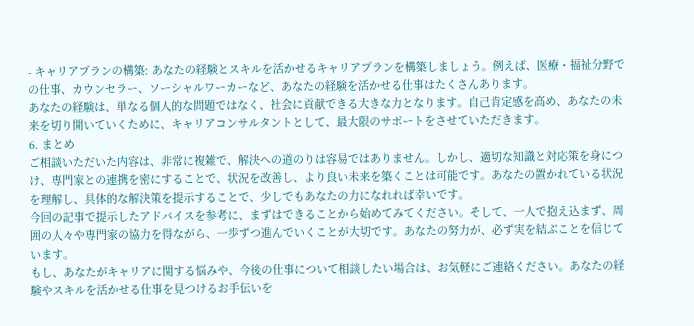- キャリアプランの構築: あなたの経験とスキルを活かせるキャリアプランを構築しましょう。例えば、医療・福祉分野での仕事、カウンセラー、ソーシャルワーカーなど、あなたの経験を活かせる仕事はたくさんあります。
あなたの経験は、単なる個人的な問題ではなく、社会に貢献できる大きな力となります。自己肯定感を高め、あなたの未来を切り開いていくために、キャリアコンサルタントとして、最大限のサポートをさせていただきます。
6. まとめ
ご相談いただいた内容は、非常に複雑で、解決への道のりは容易ではありません。しかし、適切な知識と対応策を身につけ、専門家との連携を密にすることで、状況を改善し、より良い未来を築くことは可能です。あなたの置かれている状況を理解し、具体的な解決策を提示することで、少しでもあなたの力になれれば幸いです。
今回の記事で提示したアドバイスを参考に、まずはできることから始めてみてください。そして、一人で抱え込まず、周囲の人々や専門家の協力を得ながら、一歩ずつ進んでいくことが大切です。あなたの努力が、必ず実を結ぶことを信じています。
もし、あなたがキャリアに関する悩みや、今後の仕事について相談したい場合は、お気軽にご連絡ください。あなたの経験やスキルを活かせる仕事を見つけるお手伝いを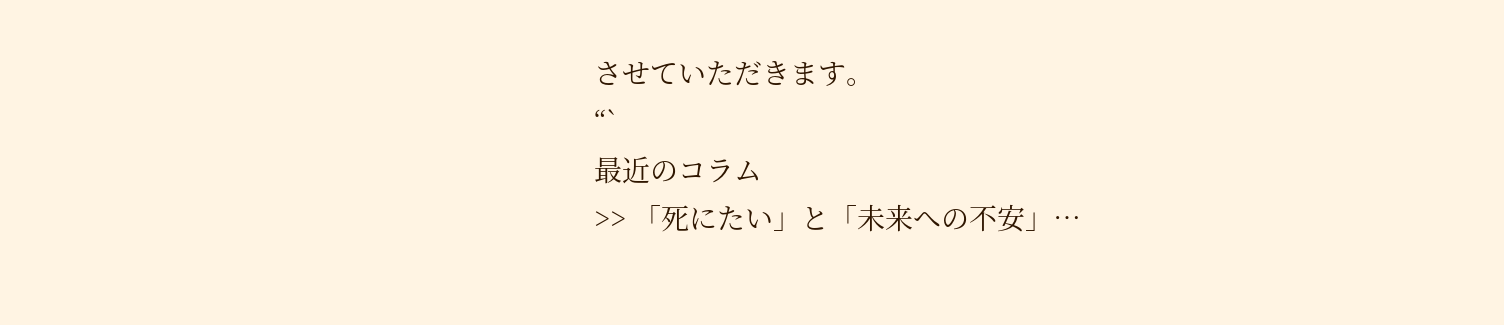させていただきます。
“`
最近のコラム
>> 「死にたい」と「未来への不安」…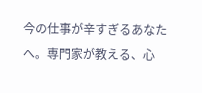今の仕事が辛すぎるあなたへ。専門家が教える、心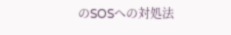のSOSへの対処法